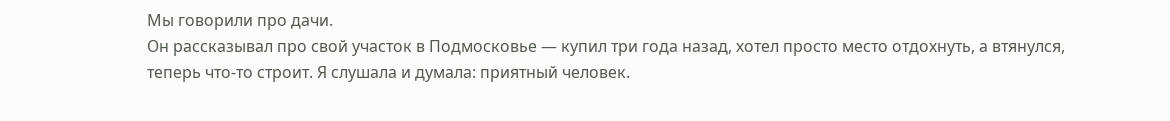Мы говорили про дачи.
Он рассказывал про свой участок в Подмосковье — купил три года назад, хотел просто место отдохнуть, а втянулся, теперь что-то строит. Я слушала и думала: приятный человек.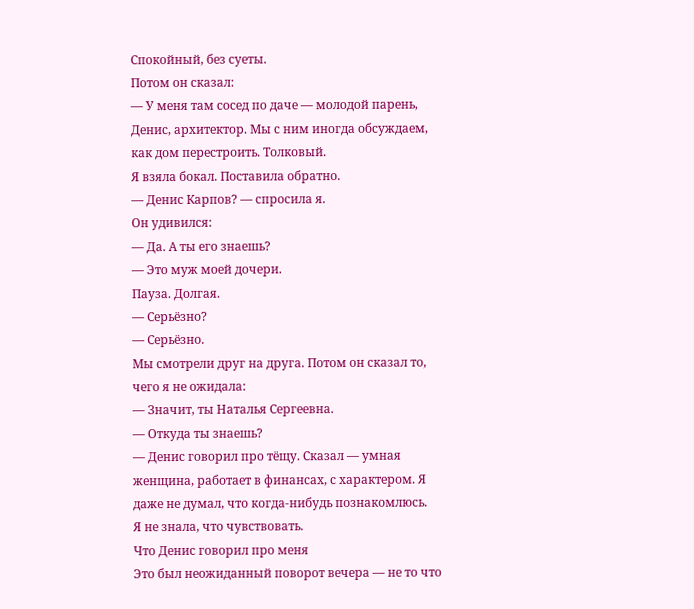Спокойный, без суеты.
Потом он сказал:
— У меня там сосед по даче — молодой парень, Денис, архитектор. Мы с ним иногда обсуждаем, как дом перестроить. Толковый.
Я взяла бокал. Поставила обратно.
— Денис Карпов? — спросила я.
Он удивился:
— Да. А ты его знаешь?
— Это муж моей дочери.
Пауза. Долгая.
— Серьёзно?
— Серьёзно.
Мы смотрели друг на друга. Потом он сказал то, чего я не ожидала:
— Значит, ты Наталья Сергеевна.
— Откуда ты знаешь?
— Денис говорил про тёщу. Сказал — умная женщина, работает в финансах, с характером. Я даже не думал, что когда-нибудь познакомлюсь.
Я не знала, что чувствовать.
Что Денис говорил про меня
Это был неожиданный поворот вечера — не то что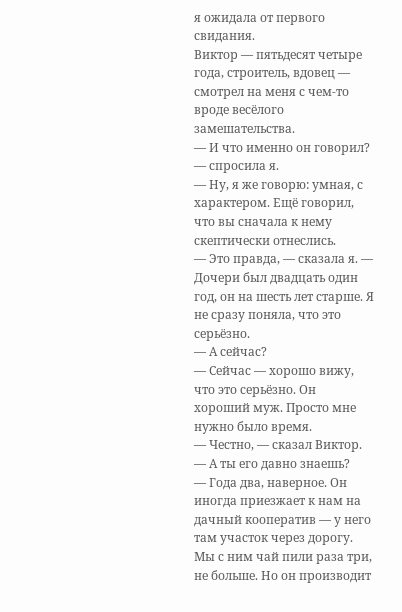я ожидала от первого свидания.
Виктор — пятьдесят четыре года, строитель, вдовец — смотрел на меня с чем-то вроде весёлого замешательства.
— И что именно он говорил? — спросила я.
— Ну, я же говорю: умная, с характером. Ещё говорил, что вы сначала к нему скептически отнеслись.
— Это правда, — сказала я. — Дочери был двадцать один год, он на шесть лет старше. Я не сразу поняла, что это серьёзно.
— А сейчас?
— Сейчас — хорошо вижу, что это серьёзно. Он хороший муж. Просто мне нужно было время.
— Честно, — сказал Виктор.
— А ты его давно знаешь?
— Года два, наверное. Он иногда приезжает к нам на дачный кооператив — у него там участок через дорогу. Мы с ним чай пили раза три, не больше. Но он производит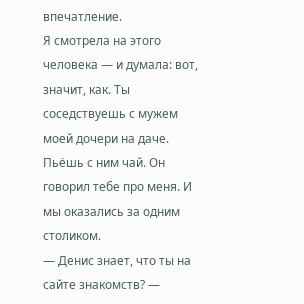впечатление.
Я смотрела на этого человека — и думала: вот, значит, как. Ты соседствуешь с мужем моей дочери на даче. Пьёшь с ним чай. Он говорил тебе про меня. И мы оказались за одним столиком.
— Денис знает, что ты на сайте знакомств? —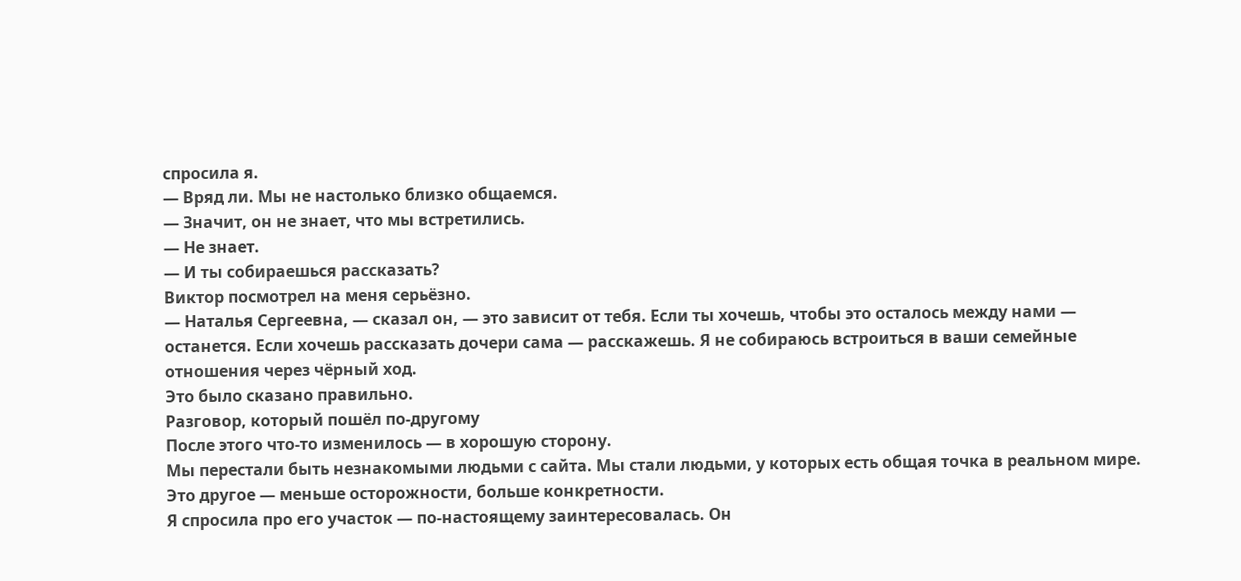спросила я.
— Вряд ли. Мы не настолько близко общаемся.
— Значит, он не знает, что мы встретились.
— Не знает.
— И ты собираешься рассказать?
Виктор посмотрел на меня серьёзно.
— Наталья Сергеевна, — сказал он, — это зависит от тебя. Если ты хочешь, чтобы это осталось между нами — останется. Если хочешь рассказать дочери сама — расскажешь. Я не собираюсь встроиться в ваши семейные отношения через чёрный ход.
Это было сказано правильно.
Разговор, который пошёл по-другому
После этого что-то изменилось — в хорошую сторону.
Мы перестали быть незнакомыми людьми с сайта. Мы стали людьми, у которых есть общая точка в реальном мире. Это другое — меньше осторожности, больше конкретности.
Я спросила про его участок — по-настоящему заинтересовалась. Он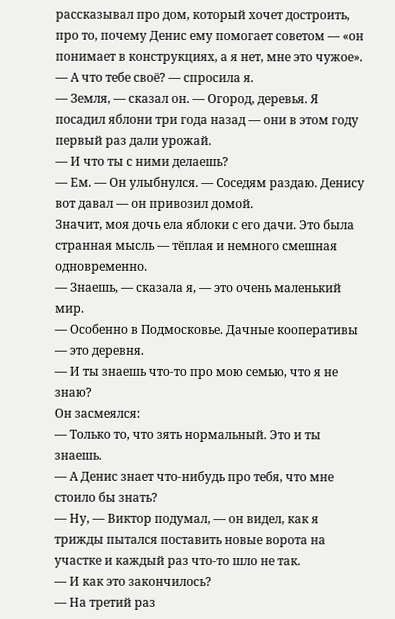рассказывал про дом, который хочет достроить, про то, почему Денис ему помогает советом — «он понимает в конструкциях, а я нет, мне это чужое».
— А что тебе своё? — спросила я.
— Земля, — сказал он. — Огород, деревья. Я посадил яблони три года назад — они в этом году первый раз дали урожай.
— И что ты с ними делаешь?
— Ем. — Он улыбнулся. — Соседям раздаю. Денису вот давал — он привозил домой.
Значит, моя дочь ела яблоки с его дачи. Это была странная мысль — тёплая и немного смешная одновременно.
— Знаешь, — сказала я, — это очень маленький мир.
— Особенно в Подмосковье. Дачные кооперативы — это деревня.
— И ты знаешь что-то про мою семью, что я не знаю?
Он засмеялся:
— Только то, что зять нормальный. Это и ты знаешь.
— А Денис знает что-нибудь про тебя, что мне стоило бы знать?
— Ну, — Виктор подумал, — он видел, как я трижды пытался поставить новые ворота на участке и каждый раз что-то шло не так.
— И как это закончилось?
— На третий раз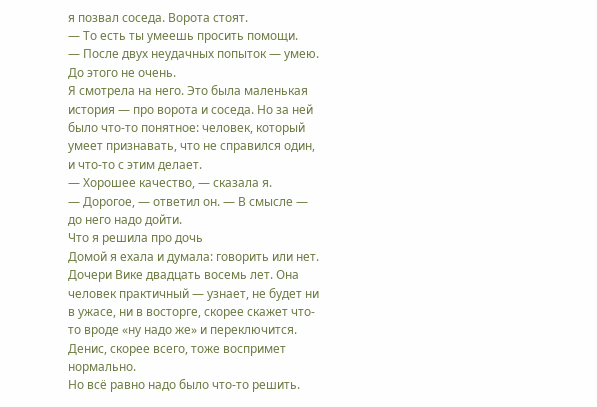я позвал соседа. Ворота стоят.
— То есть ты умеешь просить помощи.
— После двух неудачных попыток — умею. До этого не очень.
Я смотрела на него. Это была маленькая история — про ворота и соседа. Но за ней было что-то понятное: человек, который умеет признавать, что не справился один, и что-то с этим делает.
— Хорошее качество, — сказала я.
— Дорогое, — ответил он. — В смысле — до него надо дойти.
Что я решила про дочь
Домой я ехала и думала: говорить или нет.
Дочери Вике двадцать восемь лет. Она человек практичный — узнает, не будет ни в ужасе, ни в восторге, скорее скажет что-то вроде «ну надо же» и переключится. Денис, скорее всего, тоже воспримет нормально.
Но всё равно надо было что-то решить.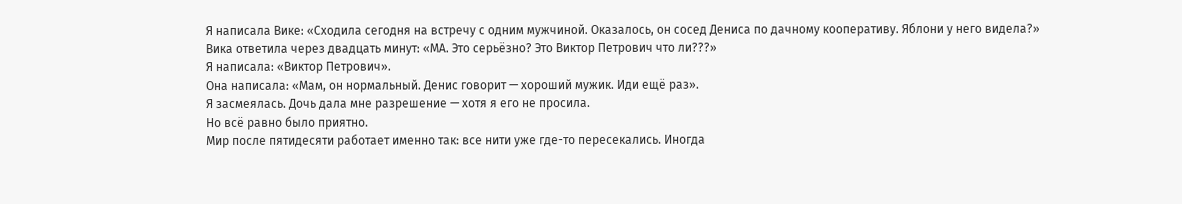Я написала Вике: «Сходила сегодня на встречу с одним мужчиной. Оказалось, он сосед Дениса по дачному кооперативу. Яблони у него видела?»
Вика ответила через двадцать минут: «МА. Это серьёзно? Это Виктор Петрович что ли???»
Я написала: «Виктор Петрович».
Она написала: «Мам, он нормальный. Денис говорит — хороший мужик. Иди ещё раз».
Я засмеялась. Дочь дала мне разрешение — хотя я его не просила.
Но всё равно было приятно.
Мир после пятидесяти работает именно так: все нити уже где-то пересекались. Иногда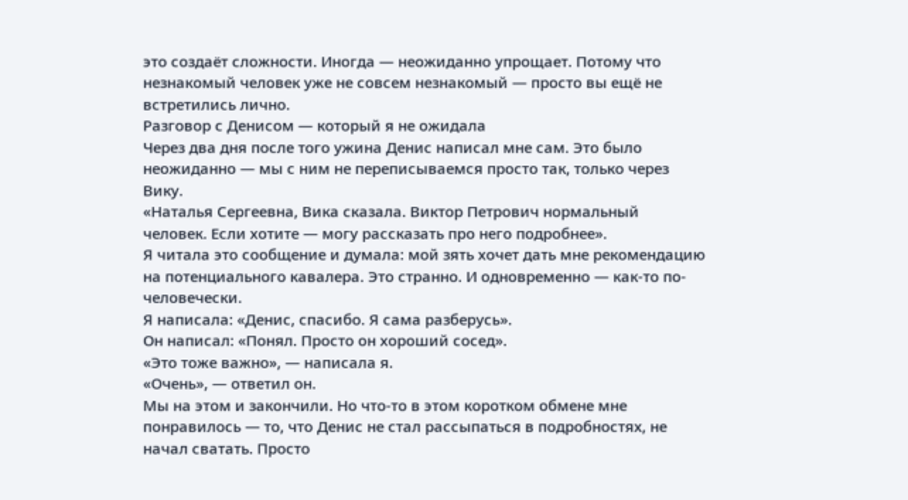это создаёт сложности. Иногда — неожиданно упрощает. Потому что незнакомый человек уже не совсем незнакомый — просто вы ещё не встретились лично.
Разговор с Денисом — который я не ожидала
Через два дня после того ужина Денис написал мне сам. Это было неожиданно — мы с ним не переписываемся просто так, только через Вику.
«Наталья Сергеевна, Вика сказала. Виктор Петрович нормальный человек. Если хотите — могу рассказать про него подробнее».
Я читала это сообщение и думала: мой зять хочет дать мне рекомендацию на потенциального кавалера. Это странно. И одновременно — как-то по-человечески.
Я написала: «Денис, спасибо. Я сама разберусь».
Он написал: «Понял. Просто он хороший сосед».
«Это тоже важно», — написала я.
«Очень», — ответил он.
Мы на этом и закончили. Но что-то в этом коротком обмене мне понравилось — то, что Денис не стал рассыпаться в подробностях, не начал сватать. Просто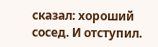сказал: хороший сосед. И отступил.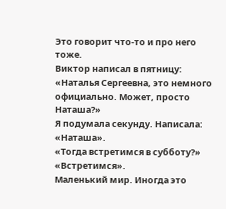Это говорит что-то и про него тоже.
Виктор написал в пятницу: «Наталья Сергеевна, это немного официально. Может, просто Наташа?»
Я подумала секунду. Написала: «Наташа».
«Тогда встретимся в субботу?»
«Встретимся».
Маленький мир. Иногда это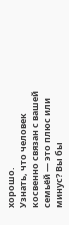хорошо.
Узнать, что человек косвенно связан с вашей семьёй — это плюс или минус? Вы бы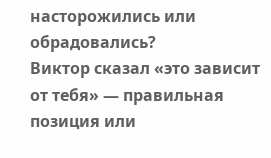насторожились или обрадовались?
Виктор сказал «это зависит от тебя» — правильная позиция или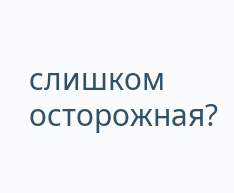слишком осторожная?